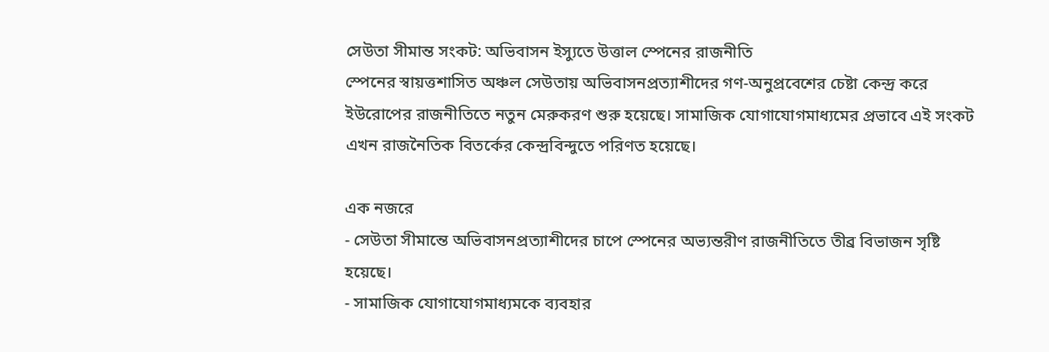সেউতা সীমান্ত সংকট: অভিবাসন ইস্যুতে উত্তাল স্পেনের রাজনীতি
স্পেনের স্বায়ত্তশাসিত অঞ্চল সেউতায় অভিবাসনপ্রত্যাশীদের গণ-অনুপ্রবেশের চেষ্টা কেন্দ্র করে ইউরোপের রাজনীতিতে নতুন মেরুকরণ শুরু হয়েছে। সামাজিক যোগাযোগমাধ্যমের প্রভাবে এই সংকট এখন রাজনৈতিক বিতর্কের কেন্দ্রবিন্দুতে পরিণত হয়েছে।

এক নজরে
- সেউতা সীমান্তে অভিবাসনপ্রত্যাশীদের চাপে স্পেনের অভ্যন্তরীণ রাজনীতিতে তীব্র বিভাজন সৃষ্টি হয়েছে।
- সামাজিক যোগাযোগমাধ্যমকে ব্যবহার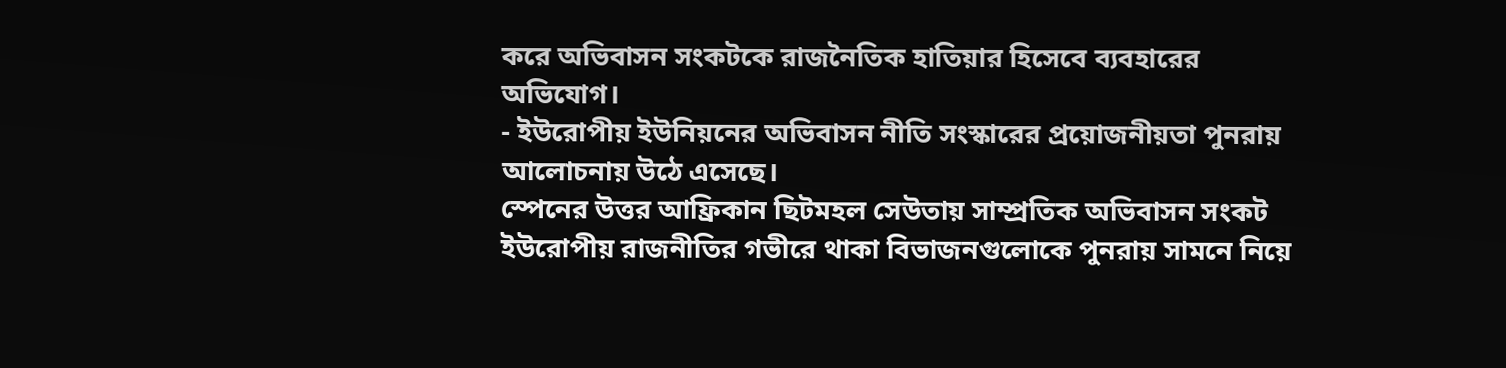করে অভিবাসন সংকটকে রাজনৈতিক হাতিয়ার হিসেবে ব্যবহারের অভিযোগ।
- ইউরোপীয় ইউনিয়নের অভিবাসন নীতি সংস্কারের প্রয়োজনীয়তা পুনরায় আলোচনায় উঠে এসেছে।
স্পেনের উত্তর আফ্রিকান ছিটমহল সেউতায় সাম্প্রতিক অভিবাসন সংকট ইউরোপীয় রাজনীতির গভীরে থাকা বিভাজনগুলোকে পুনরায় সামনে নিয়ে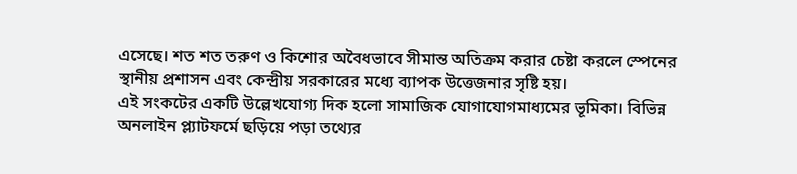এসেছে। শত শত তরুণ ও কিশোর অবৈধভাবে সীমান্ত অতিক্রম করার চেষ্টা করলে স্পেনের স্থানীয় প্রশাসন এবং কেন্দ্রীয় সরকারের মধ্যে ব্যাপক উত্তেজনার সৃষ্টি হয়।
এই সংকটের একটি উল্লেখযোগ্য দিক হলো সামাজিক যোগাযোগমাধ্যমের ভূমিকা। বিভিন্ন অনলাইন প্ল্যাটফর্মে ছড়িয়ে পড়া তথ্যের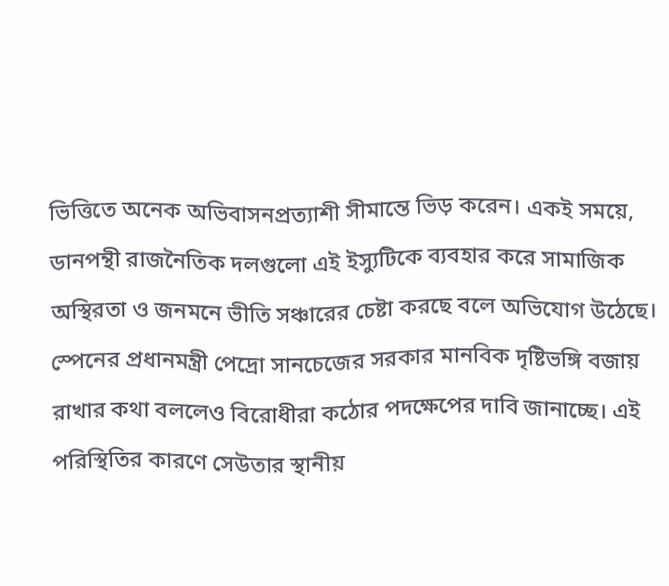ভিত্তিতে অনেক অভিবাসনপ্রত্যাশী সীমান্তে ভিড় করেন। একই সময়ে, ডানপন্থী রাজনৈতিক দলগুলো এই ইস্যুটিকে ব্যবহার করে সামাজিক অস্থিরতা ও জনমনে ভীতি সঞ্চারের চেষ্টা করছে বলে অভিযোগ উঠেছে।
স্পেনের প্রধানমন্ত্রী পেদ্রো সানচেজের সরকার মানবিক দৃষ্টিভঙ্গি বজায় রাখার কথা বললেও বিরোধীরা কঠোর পদক্ষেপের দাবি জানাচ্ছে। এই পরিস্থিতির কারণে সেউতার স্থানীয়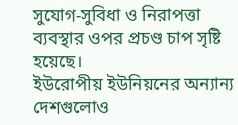সুযোগ-সুবিধা ও নিরাপত্তা ব্যবস্থার ওপর প্রচণ্ড চাপ সৃষ্টি হয়েছে।
ইউরোপীয় ইউনিয়নের অন্যান্য দেশগুলোও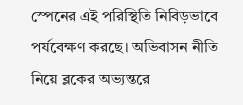স্পেনের এই পরিস্থিতি নিবিড়ভাবে পর্যবেক্ষণ করছে। অভিবাসন নীতি নিয়ে ব্লকের অভ্যন্তরে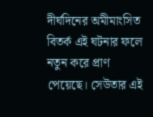দীর্ঘদিনের অমীমাংসিত বিতর্ক এই ঘটনার ফলে নতুন করে প্রাণ পেয়েছে। সেউতার এই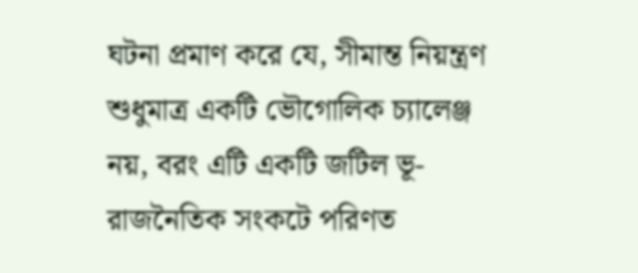ঘটনা প্রমাণ করে যে, সীমান্ত নিয়ন্ত্রণ শুধুমাত্র একটি ভৌগোলিক চ্যালেঞ্জ নয়, বরং এটি একটি জটিল ভূ-রাজনৈতিক সংকটে পরিণত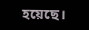হয়েছে।